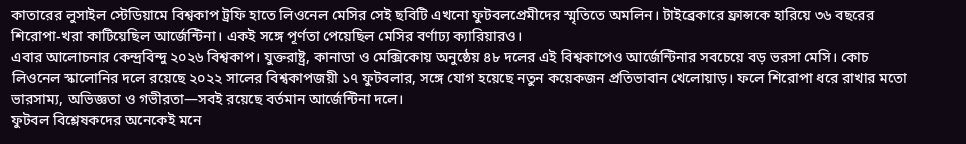কাতারের লুসাইল স্টেডিয়ামে বিশ্বকাপ ট্রফি হাতে লিওনেল মেসির সেই ছবিটি এখনো ফুটবলপ্রেমীদের স্মৃতিতে অমলিন। টাইব্রেকারে ফ্রান্সকে হারিয়ে ৩৬ বছরের শিরোপা-খরা কাটিয়েছিল আর্জেন্টিনা। একই সঙ্গে পূর্ণতা পেয়েছিল মেসির বর্ণাঢ্য ক্যারিয়ারও।
এবার আলোচনার কেন্দ্রবিন্দু ২০২৬ বিশ্বকাপ। যুক্তরাষ্ট্র, কানাডা ও মেক্সিকোয় অনুষ্ঠেয় ৪৮ দলের এই বিশ্বকাপেও আর্জেন্টিনার সবচেয়ে বড় ভরসা মেসি। কোচ লিওনেল স্কালোনির দলে রয়েছে ২০২২ সালের বিশ্বকাপজয়ী ১৭ ফুটবলার, সঙ্গে যোগ হয়েছে নতুন কয়েকজন প্রতিভাবান খেলোয়াড়। ফলে শিরোপা ধরে রাখার মতো ভারসাম্য, অভিজ্ঞতা ও গভীরতা—সবই রয়েছে বর্তমান আর্জেন্টিনা দলে।
ফুটবল বিশ্লেষকদের অনেকেই মনে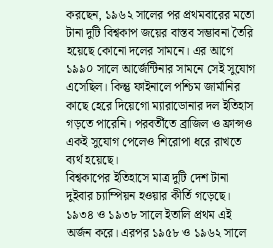করছেন, ১৯৬২ সালের পর প্রথমবারের মতো টানা দুটি বিশ্বকাপ জয়ের বাস্তব সম্ভাবনা তৈরি হয়েছে কোনো দলের সামনে। এর আগে ১৯৯০ সালে আর্জেন্টিনার সামনে সেই সুযোগ এসেছিল। কিন্তু ফাইনালে পশ্চিম জার্মানির কাছে হেরে দিয়েগো ম্যারাডোনার দল ইতিহাস গড়তে পারেনি। পরবর্তীতে ব্রাজিল ও ফ্রান্সও একই সুযোগ পেলেও শিরোপা ধরে রাখতে ব্যর্থ হয়েছে।
বিশ্বকাপের ইতিহাসে মাত্র দুটি দেশ টানা দুইবার চ্যাম্পিয়ন হওয়ার কীর্তি গড়েছে। ১৯৩৪ ও ১৯৩৮ সালে ইতালি প্রথম এই অর্জন করে। এরপর ১৯৫৮ ও ১৯৬২ সালে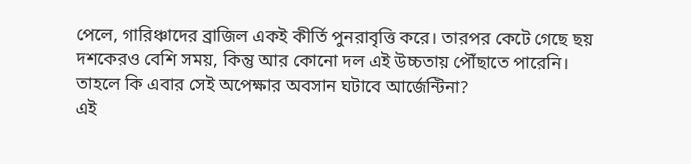পেলে, গারিঞ্চাদের ব্রাজিল একই কীর্তি পুনরাবৃত্তি করে। তারপর কেটে গেছে ছয় দশকেরও বেশি সময়, কিন্তু আর কোনো দল এই উচ্চতায় পৌঁছাতে পারেনি।
তাহলে কি এবার সেই অপেক্ষার অবসান ঘটাবে আর্জেন্টিনা?
এই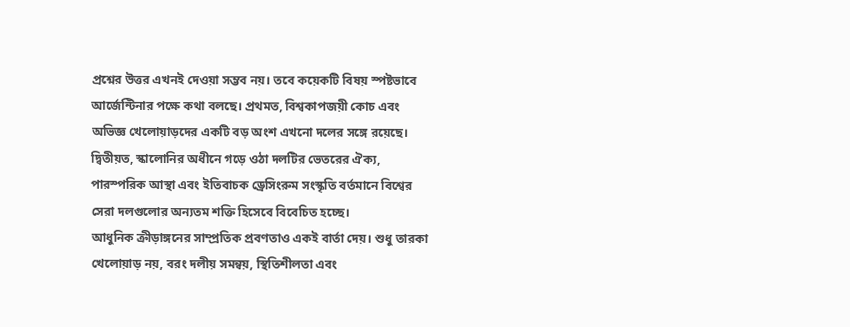প্রশ্নের উত্তর এখনই দেওয়া সম্ভব নয়। তবে কয়েকটি বিষয় স্পষ্টভাবে আর্জেন্টিনার পক্ষে কথা বলছে। প্রথমত, বিশ্বকাপজয়ী কোচ এবং অভিজ্ঞ খেলোয়াড়দের একটি বড় অংশ এখনো দলের সঙ্গে রয়েছে। দ্বিতীয়ত, স্কালোনির অধীনে গড়ে ওঠা দলটির ভেতরের ঐক্য, পারস্পরিক আস্থা এবং ইতিবাচক ড্রেসিংরুম সংস্কৃতি বর্তমানে বিশ্বের সেরা দলগুলোর অন্যতম শক্তি হিসেবে বিবেচিত হচ্ছে।
আধুনিক ক্রীড়াঙ্গনের সাম্প্রতিক প্রবণতাও একই বার্তা দেয়। শুধু তারকা খেলোয়াড় নয়, বরং দলীয় সমন্বয়, স্থিতিশীলতা এবং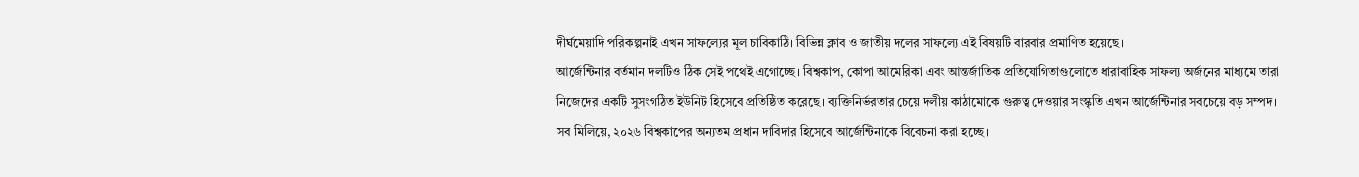দীর্ঘমেয়াদি পরিকল্পনাই এখন সাফল্যের মূল চাবিকাঠি। বিভিন্ন ক্লাব ও জাতীয় দলের সাফল্যে এই বিষয়টি বারবার প্রমাণিত হয়েছে।
আর্জেন্টিনার বর্তমান দলটিও ঠিক সেই পথেই এগোচ্ছে। বিশ্বকাপ, কোপা আমেরিকা এবং আন্তর্জাতিক প্রতিযোগিতাগুলোতে ধারাবাহিক সাফল্য অর্জনের মাধ্যমে তারা নিজেদের একটি সুসংগঠিত ইউনিট হিসেবে প্রতিষ্ঠিত করেছে। ব্যক্তিনির্ভরতার চেয়ে দলীয় কাঠামোকে গুরুত্ব দেওয়ার সংস্কৃতি এখন আর্জেন্টিনার সবচেয়ে বড় সম্পদ।
সব মিলিয়ে, ২০২৬ বিশ্বকাপের অন্যতম প্রধান দাবিদার হিসেবে আর্জেন্টিনাকে বিবেচনা করা হচ্ছে।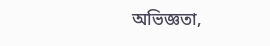অভিজ্ঞতা,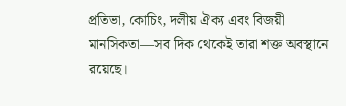প্রতিভা, কোচিং, দলীয় ঐক্য এবং বিজয়ী মানসিকতা—সব দিক থেকেই তারা শক্ত অবস্থানে রয়েছে।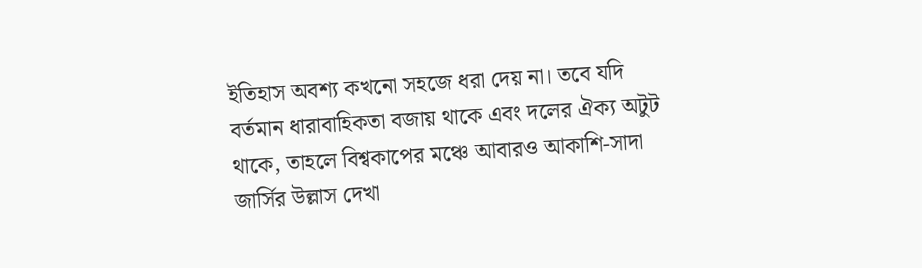ইতিহাস অবশ্য কখনো সহজে ধরা দেয় না। তবে যদি বর্তমান ধারাবাহিকতা বজায় থাকে এবং দলের ঐক্য অটুট থাকে, তাহলে বিশ্বকাপের মঞ্চে আবারও আকাশি-সাদা জার্সির উল্লাস দেখা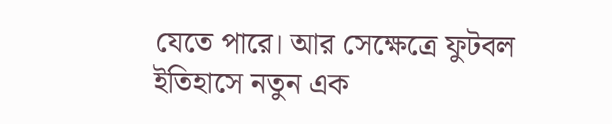যেতে পারে। আর সেক্ষেত্রে ফুটবল ইতিহাসে নতুন এক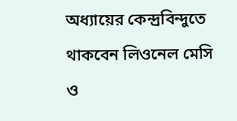অধ্যায়ের কেন্দ্রবিন্দুতে থাকবেন লিওনেল মেসি ও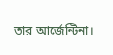তার আর্জেন্টিনা।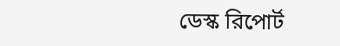ডেস্ক রিপোর্ট